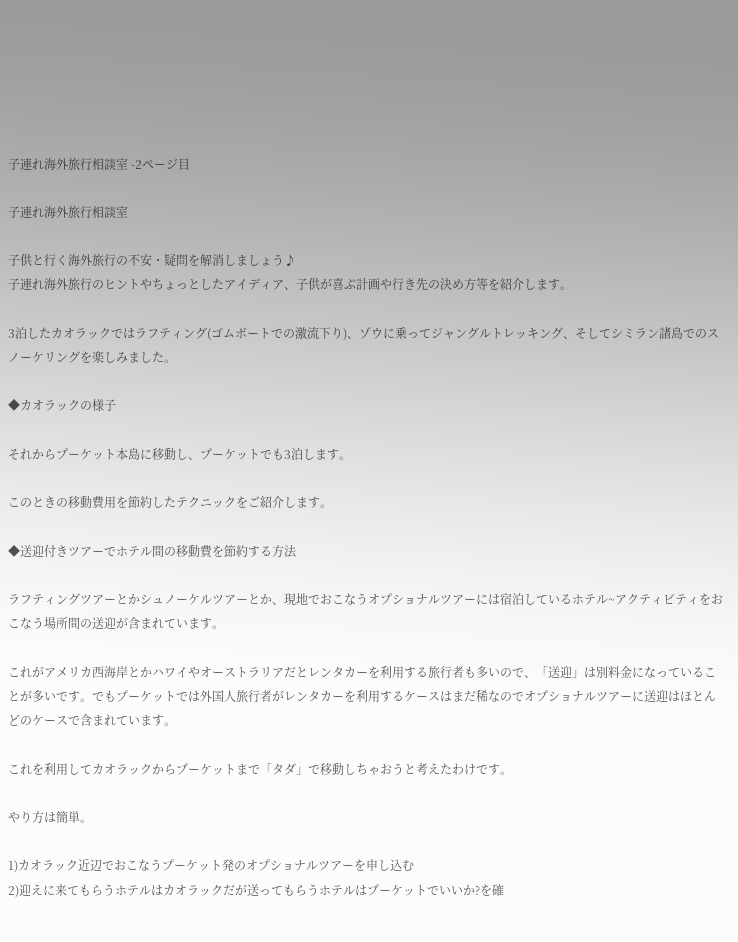子連れ海外旅行相談室 -2ページ目

子連れ海外旅行相談室

子供と行く海外旅行の不安・疑問を解消しましょう♪
子連れ海外旅行のヒントやちょっとしたアイディア、子供が喜ぶ計画や行き先の決め方等を紹介します。

3泊したカオラックではラフティング(ゴムボートでの激流下り)、ゾウに乗ってジャングルトレッキング、そしてシミラン諸島でのスノーケリングを楽しみました。

◆カオラックの様子

それからプーケット本島に移動し、プーケットでも3泊します。

このときの移動費用を節約したテクニックをご紹介します。

◆送迎付きツアーでホテル間の移動費を節約する方法

ラフティングツアーとかシュノーケルツアーとか、現地でおこなうオプショナルツアーには宿泊しているホテル~アクティビティをおこなう場所間の送迎が含まれています。

これがアメリカ西海岸とかハワイやオーストラリアだとレンタカーを利用する旅行者も多いので、「送迎」は別料金になっていることが多いです。でもプーケットでは外国人旅行者がレンタカーを利用するケースはまだ稀なのでオプショナルツアーに送迎はほとんどのケースで含まれています。

これを利用してカオラックからプーケットまで「タダ」で移動しちゃおうと考えたわけです。

やり方は簡単。

1)カオラック近辺でおこなうプーケット発のオプショナルツアーを申し込む
2)迎えに来てもらうホテルはカオラックだが送ってもらうホテルはプーケットでいいか?を確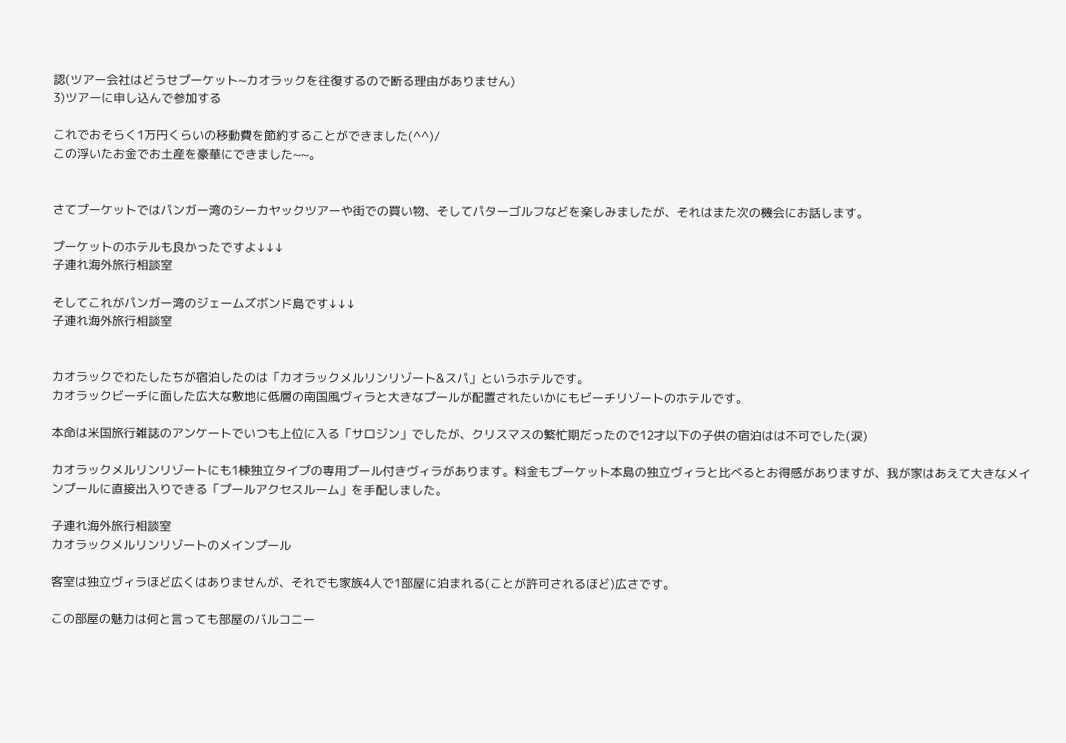認(ツアー会社はどうせプーケット~カオラックを往復するので断る理由がありません)
3)ツアーに申し込んで参加する

これでおそらく1万円くらいの移動費を節約することができました(^^)/
この浮いたお金でお土産を豪華にできました~~。


さてプーケットではパンガー湾のシーカヤックツアーや街での買い物、そしてパターゴルフなどを楽しみましたが、それはまた次の機会にお話します。

プーケットのホテルも良かったですよ↓↓↓
子連れ海外旅行相談室

そしてこれがパンガー湾のジェームズボンド島です↓↓↓
子連れ海外旅行相談室


カオラックでわたしたちが宿泊したのは「カオラックメルリンリゾート&スパ」というホテルです。
カオラックビーチに面した広大な敷地に低層の南国風ヴィラと大きなプールが配置されたいかにもビーチリゾートのホテルです。

本命は米国旅行雑誌のアンケートでいつも上位に入る「サロジン」でしたが、クリスマスの繁忙期だったので12才以下の子供の宿泊はは不可でした(涙)

カオラックメルリンリゾートにも1棟独立タイプの専用プール付きヴィラがあります。料金もプーケット本島の独立ヴィラと比べるとお得感がありますが、我が家はあえて大きなメインプールに直接出入りできる「プールアクセスルーム」を手配しました。

子連れ海外旅行相談室
カオラックメルリンリゾートのメインプール

客室は独立ヴィラほど広くはありませんが、それでも家族4人で1部屋に泊まれる(ことが許可されるほど)広さです。

この部屋の魅力は何と言っても部屋のバルコニー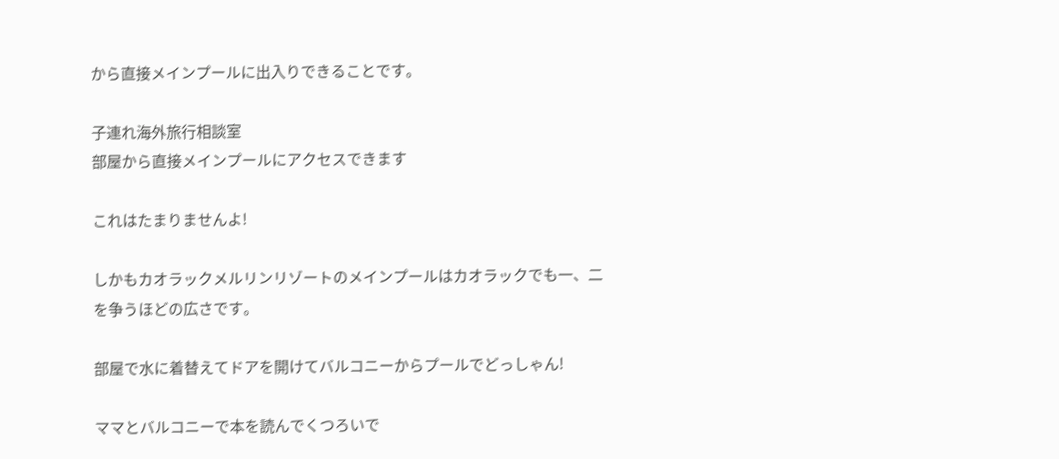から直接メインプールに出入りできることです。

子連れ海外旅行相談室
部屋から直接メインプールにアクセスできます

これはたまりませんよ!

しかもカオラックメルリンリゾートのメインプールはカオラックでも一、二を争うほどの広さです。

部屋で水に着替えてドアを開けてバルコニーからプールでどっしゃん!

ママとバルコニーで本を読んでくつろいで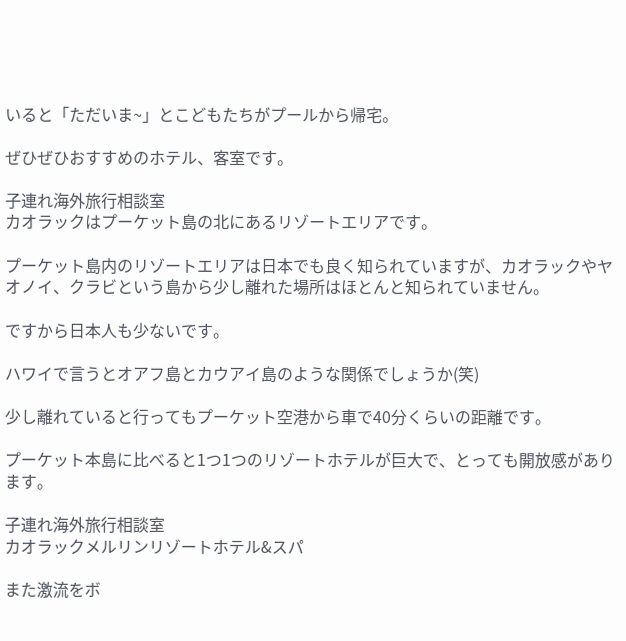いると「ただいま~」とこどもたちがプールから帰宅。

ぜひぜひおすすめのホテル、客室です。

子連れ海外旅行相談室
カオラックはプーケット島の北にあるリゾートエリアです。

プーケット島内のリゾートエリアは日本でも良く知られていますが、カオラックやヤオノイ、クラビという島から少し離れた場所はほとんと知られていません。

ですから日本人も少ないです。

ハワイで言うとオアフ島とカウアイ島のような関係でしょうか(笑)

少し離れていると行ってもプーケット空港から車で40分くらいの距離です。

プーケット本島に比べると1つ1つのリゾートホテルが巨大で、とっても開放感があります。

子連れ海外旅行相談室
カオラックメルリンリゾートホテル&スパ

また激流をボ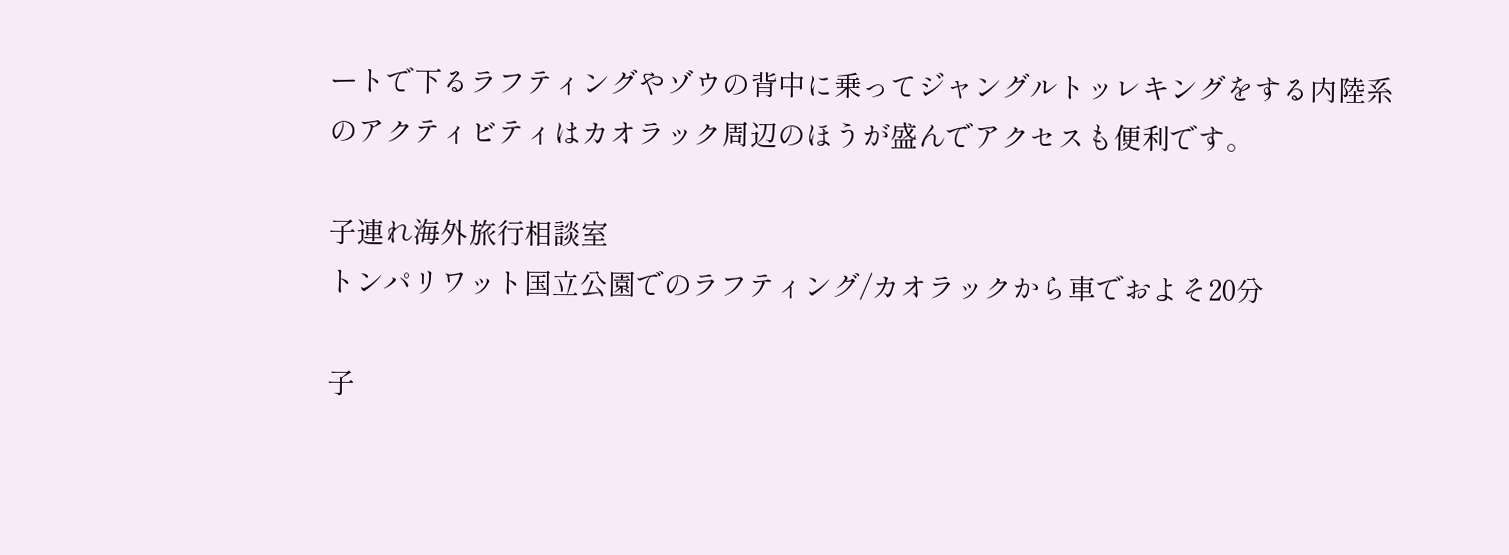ートで下るラフティングやゾウの背中に乗ってジャングルトッレキングをする内陸系のアクティビティはカオラック周辺のほうが盛んでアクセスも便利です。

子連れ海外旅行相談室
トンパリワット国立公園でのラフティング/カオラックから車でおよそ20分

子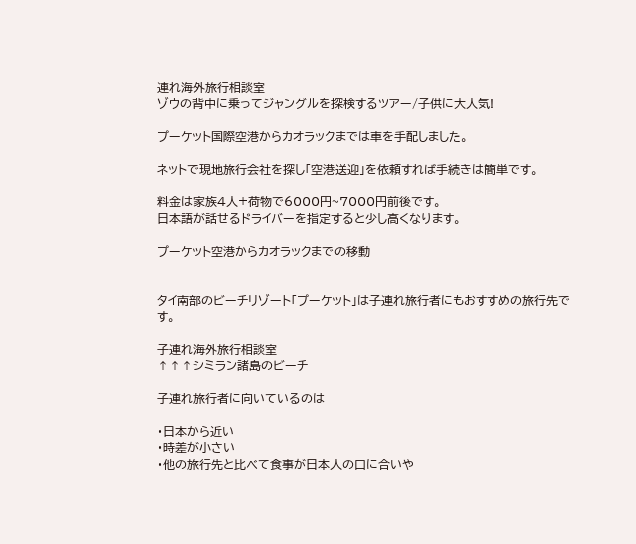連れ海外旅行相談室
ゾウの背中に乗ってジャングルを探検するツアー/子供に大人気!

プーケット国際空港からカオラックまでは車を手配しました。

ネットで現地旅行会社を探し「空港送迎」を依頼すれば手続きは簡単です。

料金は家族4人+荷物で6000円~7000円前後です。
日本語が話せるドライバーを指定すると少し高くなります。

プーケット空港からカオラックまでの移動


タイ南部のビーチリゾート「プーケット」は子連れ旅行者にもおすすめの旅行先です。

子連れ海外旅行相談室
↑↑↑シミラン諸島のビーチ

子連れ旅行者に向いているのは

・日本から近い
・時差が小さい
・他の旅行先と比べて食事が日本人の口に合いや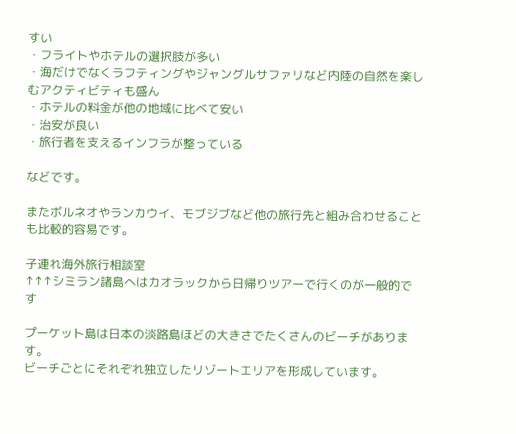すい
・フライトやホテルの選択肢が多い
・海だけでなくラフティングやジャングルサファリなど内陸の自然を楽しむアクティビティも盛ん
・ホテルの料金が他の地域に比べて安い
・治安が良い
・旅行者を支えるインフラが整っている

などです。

またボルネオやランカウイ、モブジブなど他の旅行先と組み合わせることも比較的容易です。

子連れ海外旅行相談室
↑↑↑シミラン諸島へはカオラックから日帰りツアーで行くのが一般的です

プーケット島は日本の淡路島ほどの大きさでたくさんのビーチがあります。
ビーチごとにそれぞれ独立したリゾートエリアを形成しています。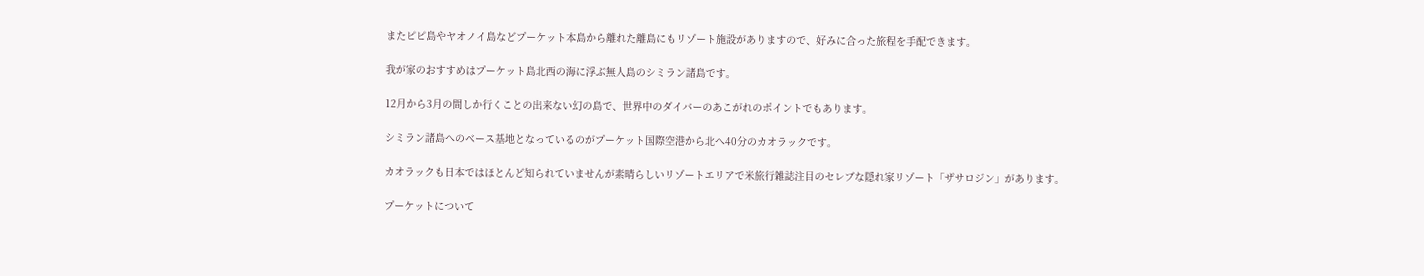またピピ島やヤオノイ島などプーケット本島から離れた離島にもリゾート施設がありますので、好みに合った旅程を手配できます。

我が家のおすすめはプーケット島北西の海に浮ぶ無人島のシミラン諸島です。

12月から3月の間しか行くことの出来ない幻の島で、世界中のダイバーのあこがれのポイントでもあります。

シミラン諸島へのベース基地となっているのがプーケット国際空港から北へ40分のカオラックです。

カオラックも日本ではほとんど知られていませんが素晴らしいリゾートエリアで米旅行雑誌注目のセレブな隠れ家リゾート「ザサロジン」があります。

プーケットについて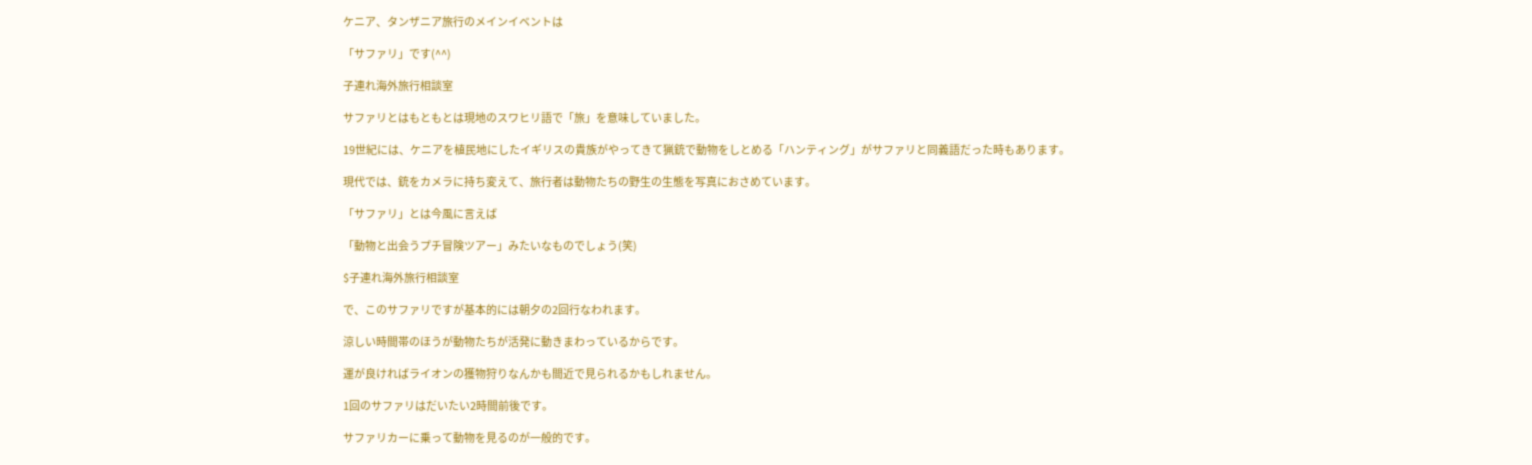ケニア、タンザニア旅行のメインイベントは

「サファリ」です(^^)

子連れ海外旅行相談室

サファリとはもともとは現地のスワヒリ語で「旅」を意味していました。

19世紀には、ケニアを植民地にしたイギリスの貴族がやってきて猟銃で動物をしとめる「ハンティング」がサファリと同義語だった時もあります。

現代では、銃をカメラに持ち変えて、旅行者は動物たちの野生の生態を写真におさめています。

「サファリ」とは今風に言えば

「動物と出会うプチ冒険ツアー」みたいなものでしょう(笑)

$子連れ海外旅行相談室

で、このサファリですが基本的には朝夕の2回行なわれます。

涼しい時間帯のほうが動物たちが活発に動きまわっているからです。

運が良ければライオンの獲物狩りなんかも間近で見られるかもしれません。

1回のサファリはだいたい2時間前後です。

サファリカーに乗って動物を見るのが一般的です。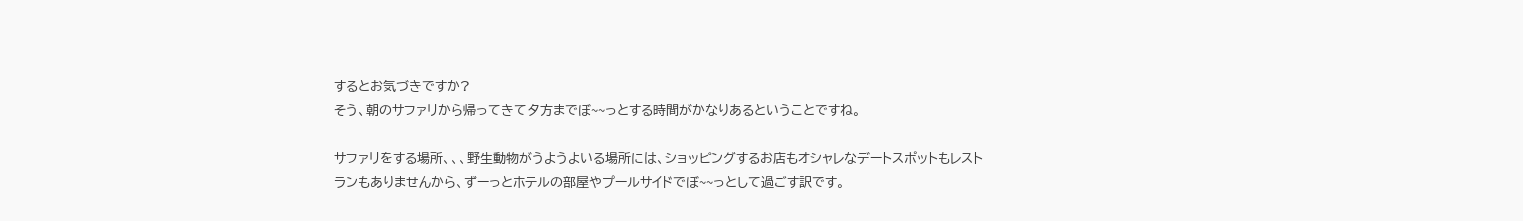するとお気づきですか?
そう、朝のサファリから帰ってきて夕方までぼ~~っとする時間がかなりあるということですね。

サファリをする場所、、、野生動物がうようよいる場所には、ショッピングするお店もオシャレなデートスポットもレストランもありませんから、ずーっとホテルの部屋やプールサイドでぼ~~っとして過ごす訳です。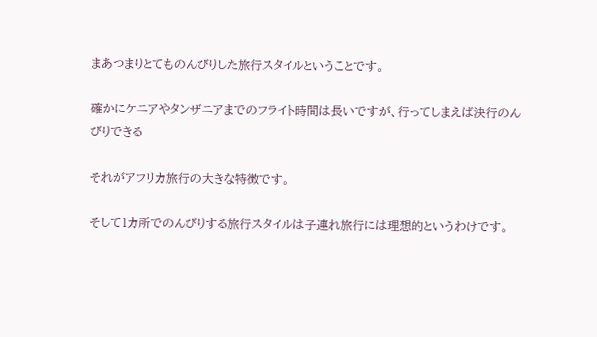まあつまりとてものんびりした旅行スタイルということです。

確かにケニアやタンザニアまでのフライト時間は長いですが、行ってしまえば決行のんびりできる

それがアフリカ旅行の大きな特徴です。

そして1カ所でのんびりする旅行スタイルは子連れ旅行には理想的というわけです。